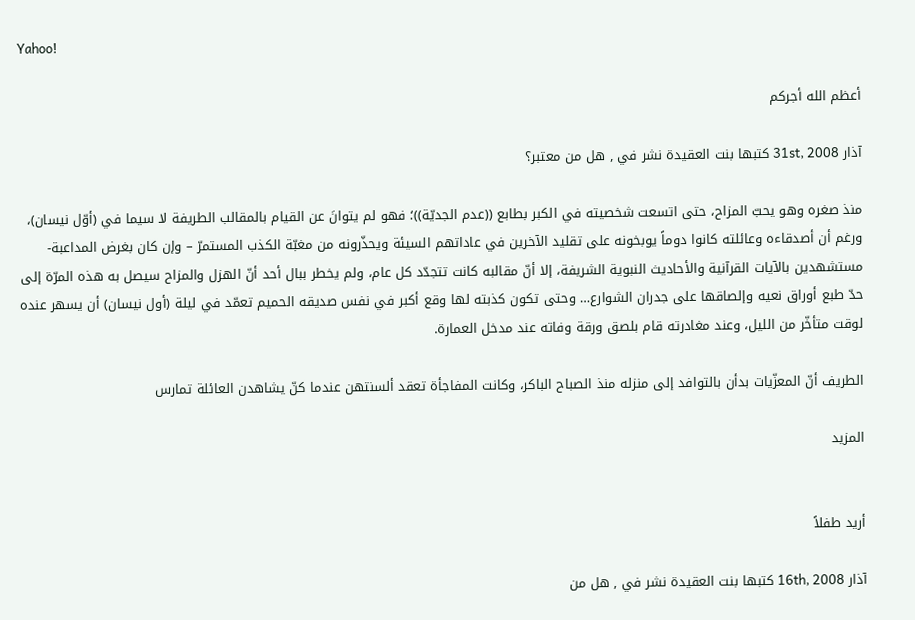Yahoo!

أعظم الله أجركم

آذار 31st, 2008 كتبها بنت العقيدة نشر في , هل من معتبر؟

منذ صغره وهو يحبّ المزاح، حتى اتسعت شخصيته في الكبر بطابع ((عدم الجديّة))؛ فهو لم يتوانَ عن القيام بالمقالب الطريفة لا سيما في (أوّل نيسان)، ورغم أن أصدقاءه وعائلته كانوا دوماً يوبخونه على تقليد الآخرين في عاداتهم السيئة ويحذّرونه من مغبّة الكذب المستمرّ – وإن كان بغرض المداعبة- مستشهدين بالآيات القرآنية والأحاديث النبوية الشريفة، إلا أنّ مقالبه كانت تتجدّد كل عام، ولم يخطر ببال أحد أنّ الهزل والمزاح سيصل به هذه المرّة إلى حدّ طبع أوراق نعيه وإلصاقها على جدران الشوارع… وحتى تكون كذبته لها وقع أكبر في نفس صديقه الحميم تعمّد في ليلة (أول نيسان) أن يسهر عنده لوقت متأخّر من الليل، وعند مغادرته قام بلصق ورقة وفاته عند مدخل العمارة.

الطريف أنّ المعزّيات بدأن بالتوافد إلى منزله منذ الصباح الباكر، وكانت المفاجأة تعقد ألسنتهن عندما كنّ يشاهدن العائلة تمارس

المزيد


أريد طفلاً

آذار 16th, 2008 كتبها بنت العقيدة نشر في , هل من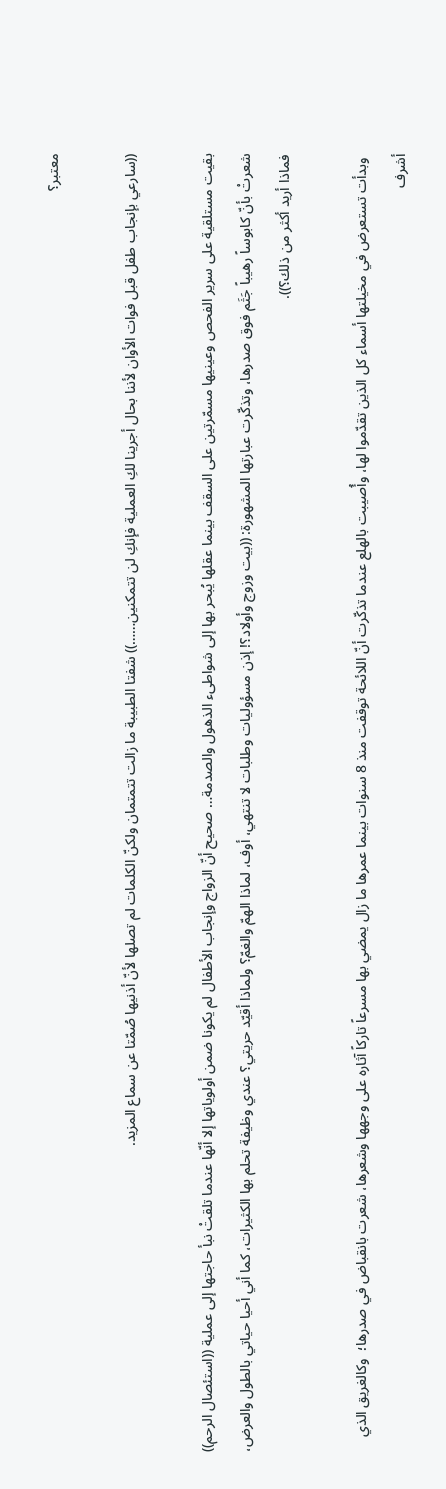معتبر؟

((سارعي بإنجاب طفل قبل فوات الأوان لأننا بحال أجرينا لكِ العملية فإنكِ لن تتمكنين……)) شفتا الطبيبة ما زالت تتمتمان ولكنّ الكلمات لم تصلها لأنّ أذنيها صُمّتا عن سماع المزيد.

بقيت مستلقية على سرير الفحص وعينيها مسمّرتين على السقف بينما عقلها يُبحر بها إلى شواطىء الذهول والصدمة… صحيح أنّ الزواج وإنجاب الأطفال لم يكونا ضمن أولوياتها إلا أنّها عندما تلقتْ نبأ حاجتها إلى عملية ((استئصال الرحم)) شعرتْ بأنّ كابوساً رهيباً جَثَم فوق صدرها، وتذكّرت عبارتها المشهورة: ((بيت وزوج وأولاد؟! إذن مسؤوليات وطلبات لا تنتهي، أوف، لماذا الهمّ والغمّ؟ ولماذا أقيّد حريتي؟ عندي وظيفة تحلم بها الكثيرات، كما أني أحيا حياتي بالطول والعرض، فماذا أريد أكثر من ذلك؟)).

 وبدأت تستعرض في مخيلتها أسماء كل الذين تقدّموا لها، وأُصيبت بالهلع عندما تذكّرت أنّ اللائحة توقفت منذ 8 سنوات بينما عمرها ما زال يمضي بها مسرعاً تاركاً آثاره على وجهها وشعرها، شعرت بانقباض في صدرها؛  وكالغريق الذي أشرف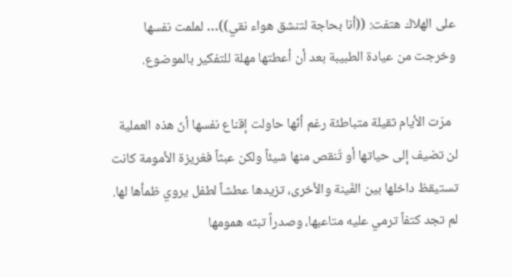على الهلاك هتفت: ((أنا بحاجة لتنشق هواء نقي))… لملمت نفسها وخرجت من عيادة الطبيبة بعد أن أعطتها مهلة للتفكير بالموضوع.

  مرّت الأيام ثقيلة متباطئة رغم أنّها حاولت إقناع نفسها أنّ هذه العملية لن تضيف إلى حياتها أو تُنقص منها شيئاً ولكن عبثاً فغريزة الأمومة كانت تستيقظ داخلها بين الفَينة والأخرى، تزيدها عطشاً لطفل يروي ظمأها لها. لم تجد كتفاً ترمي عليه متاعبها، وصدراً تبثه همومها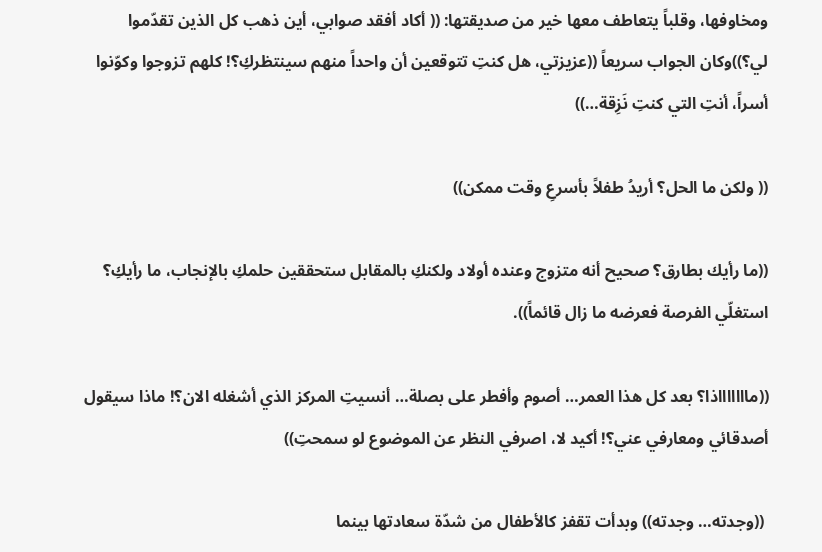ومخاوفها، وقلباً يتعاطف معها خير من صديقتها: (( أكاد أفقد صوابي، أين ذهب كل الذين تقدّموا لي؟))وكان الجواب سريعاً ((عزيزتي، هل كنتِ تتوقعين أن واحداً منهم سينتظركِ؟! كلهم تزوجوا وكوّنوا أسراً، أنتِ التي كنتِ نَزِقة…))

(( ولكن ما الحل؟ أريدُ طفلاً بأسرعِ وقت ممكن))

((ما رأيك بطارق؟ صحيح أنه متزوج وعنده أولاد ولكنكِ بالمقابل ستحققين حلمكِ بالإنجاب، ما رأيكِ؟ استغلّي الفرصة فعرضه ما زال قائماً)).

((ماااااااذا؟ بعد كل هذا العمر… أصوم وأفطر على بصلة… أنسيتِ المركز الذي أشغله الان؟! ماذا سيقول أصدقائي ومعارفي عني؟! أكيد لا، اصرفي النظر عن الموضوع لو سمحتِ))

 ((وجدته… وجدته)) وبدأت تقفز كالأطفال من شدّة سعادتها بينما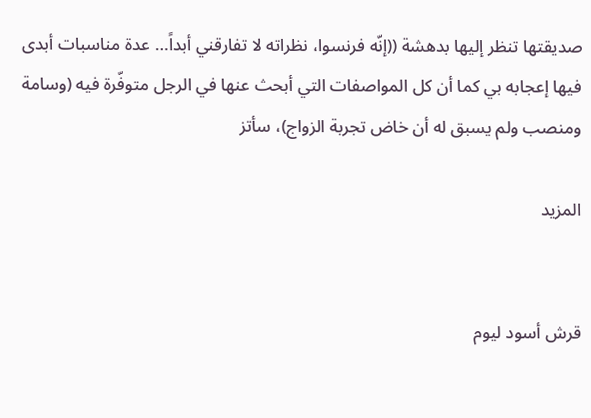صديقتها تنظر إليها بدهشة ((إنّه فرنسوا، نظراته لا تفارقني أبداً… عدة مناسبات أبدى فيها إعجابه بي كما أن كل المواصفات التي أبحث عنها في الرجل متوفّرة فيه (وسامة ومنصب ولم يسبق له أن خاض تجربة الزواج)، سأتز

المزيد


قرش أسود ليوم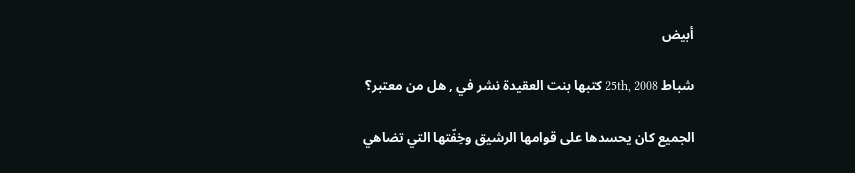أبيض

شباط 25th, 2008 كتبها بنت العقيدة نشر في , هل من معتبر؟

الجميع كان يحسدها على قوامها الرشيق وخِفّتها التي تضاهي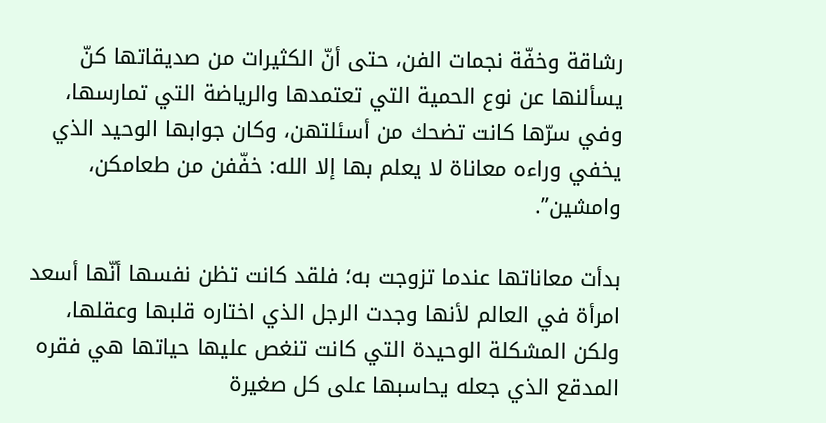رشاقة وخفّة نجمات الفن، حتى أنّ الكثيرات من صديقاتها كنّ يسألنها عن نوع الحمية التي تعتمدها والرياضة التي تمارسها، وفي سرّها كانت تضحك من أسئلتهن، وكان جوابها الوحيد الذي يخفي وراءه معاناة لا يعلم بها إلا الله: خفّفن من طعامكن، وامشين”.

بدأت معاناتها عندما تزوجت به؛ فلقد كانت تظن نفسها أنّها أسعد امرأة في العالم لأنها وجدت الرجل الذي اختاره قلبها وعقلها، ولكن المشكلة الوحيدة التي كانت تنغص عليها حياتها هي فقره المدقع الذي جعله يحاسبها على كل صغيرة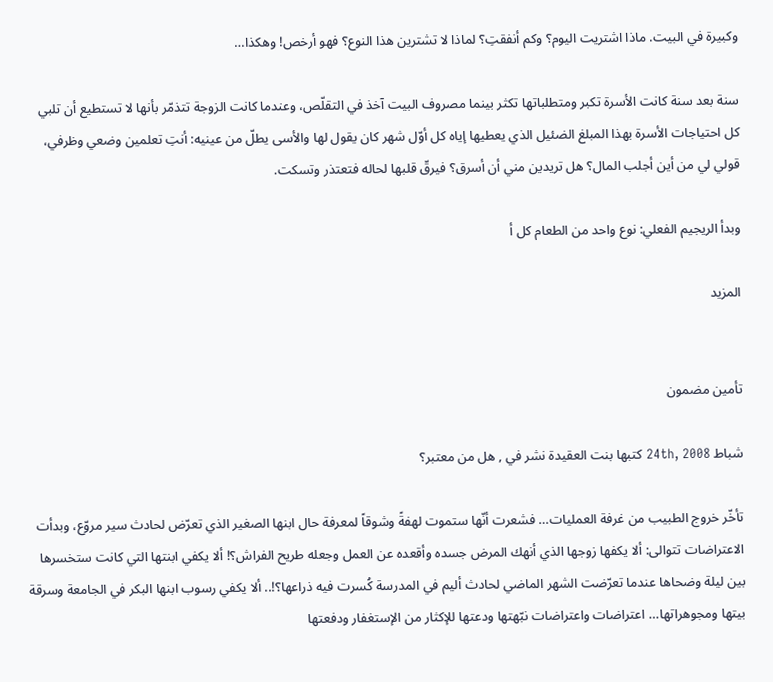وكبيرة في البيت. ماذا اشتريت اليوم؟ وكم أنفقتِ؟ لماذا لا تشترين هذا النوع؟ فهو أرخص! وهكذا…

سنة بعد سنة كانت الأسرة تكبر ومتطلباتها تكثر بينما مصروف البيت آخذ في التقلّص، وعندما كانت الزوجة تتذمّر بأنها لا تستطيع أن تلبي كل احتياجات الأسرة بهذا المبلغ الضئيل الذي يعطيها إياه كل أوّل شهر كان يقول لها والأسى يطلّ من عينيه: أنتِ تعلمين وضعي وظرفي، قولي لي من أين أجلب المال؟ هل تريدين مني أن أسرق؟ فيرقّ قلبها لحاله فتعتذر وتسكت.

وبدأ الريجيم الفعلي: نوع واحد من الطعام كل أ

المزيد


تأمين مضمون

شباط 24th, 2008 كتبها بنت العقيدة نشر في , هل من معتبر؟

تأخّر خروج الطبيب من غرفة العمليات… فشعرت أنّها ستموت لهفةً وشوقاً لمعرفة حال ابنها الصغير الذي تعرّض لحادث سير مروّع، وبدأت الاعتراضات تتوالى: ألا يكفها زوجها الذي أنهك المرض جسده وأقعده عن العمل وجعله طريح الفراش؟! ألا يكفي ابنتها التي كانت ستخسرها بين ليلة وضحاها عندما تعرّضت الشهر الماضي لحادث أليم في المدرسة كُسرت فيه ذراعها؟!.. ألا يكفي رسوب ابنها البكر في الجامعة وسرقة بيتها ومجوهراتها… اعتراضات واعتراضات نبّهتها ودعتها للإكثار من الإستغفار ودفعتها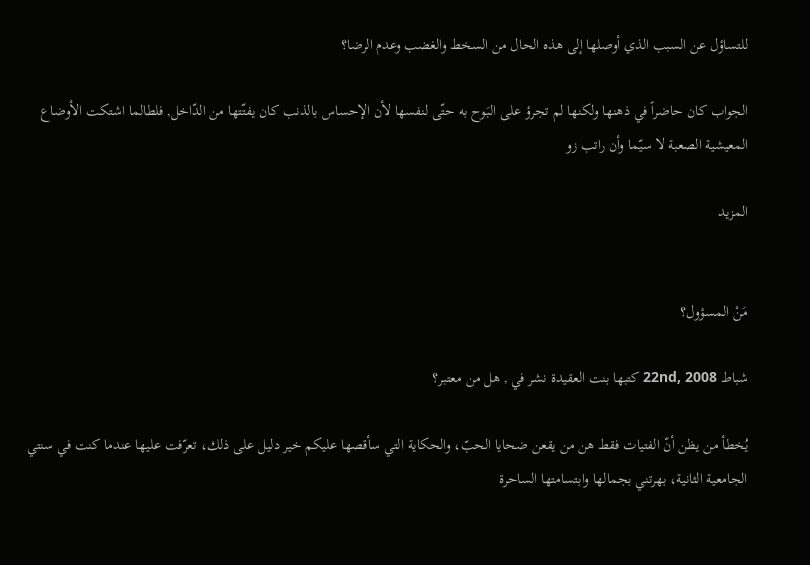للتساؤل عن السبب الذي أوصلها إلى هذه الحال من السخط والغضب وعدم الرضا؟

الجواب كان حاضراً في ذهنها ولكنها لم تجرؤ على البَوح به حتّى لنفسها لأن الإحساس بالذنب كان يفتّتها من الدّاخل, فلطالما اشتكت الأوضاع المعيشية الصعبة لا سيّما وأن راتب زو

المزيد


مَنْ المسؤول؟

شباط 22nd, 2008 كتبها بنت العقيدة نشر في , هل من معتبر؟

يُخطأ من يظن أنّ الفتيات فقط هن من يقعن ضحايا الحبّ، والحكاية التي سأقصها عليكم خير دليل على ذلك، تعرّفت عليها عندما كنت في سنتي الجامعية الثانية، بهرتني بجمالها وابتسامتها الساحرة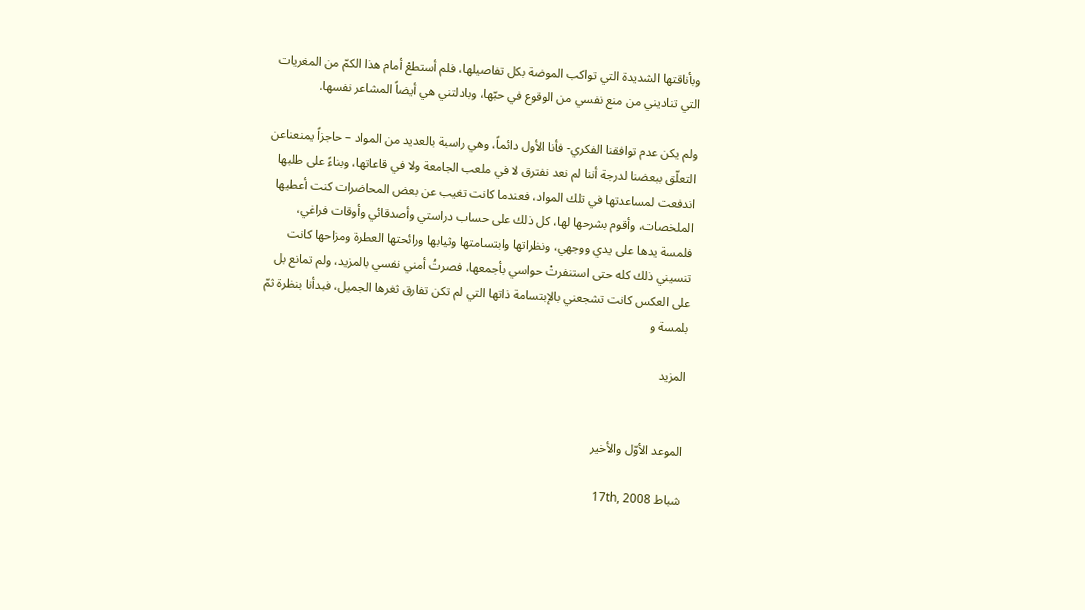وبأناقتها الشديدة التي تواكب الموضة بكل تفاصيلها، فلم أستطعْ أمام هذا الكمّ من المغريات التي تناديني من منع نفسي من الوقوع في حبّها، وبادلتني هي أيضاً المشاعر نفسها.

ولم يكن عدم توافقنا الفكري- فأنا الأول دائماً، وهي راسبة بالعديد من المواد – حاجزاً يمنعناعن التعلّق ببعضنا لدرجة أننا لم نعد نفترق لا في ملعب الجامعة ولا في قاعاتها، وبناءً على طلبها اندفعت لمساعدتها في تلك المواد، فعندما كانت تغيب عن بعض المحاضرات كنت أعطيها الملخصات، وأقوم بشرحها لها، كل ذلك على حساب دراستي وأصدقائي وأوقات فراغي،  فلمسة يدها على يدي ووجهي، ونظراتها وابتسامتها وثيابها ورائحتها العطرة ومزاحها كانت تنسيني ذلك كله حتى استنفرتْ حواسي بأجمعها، فصرتُ أمني نفسي بالمزيد، ولم تمانع بل على العكس كانت تشجعني بالإبتسامة ذاتها التي لم تكن تفارق ثغرها الجميل، فبدأنا بنظرة ثمّ بلمسة و

المزيد


الموعد الأوّل والأخير

شباط 17th, 2008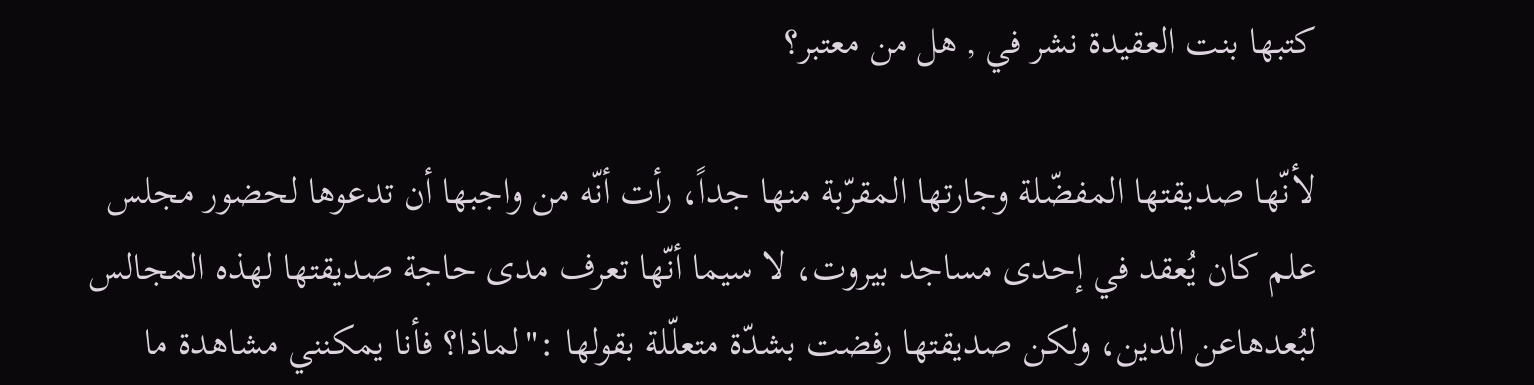كتبها بنت العقيدة نشر في , هل من معتبر؟

لأنّها صديقتها المفضّلة وجارتها المقرّبة منها جداً، رأت أنّه من واجبها أن تدعوها لحضور مجلس علم كان يُعقد في إحدى مساجد بيروت، لا سيما أنّها تعرف مدى حاجة صديقتها لهذه المجالس لبُعدهاعن الدين، ولكن صديقتها رفضت بشدّة متعلّلة بقولها :"لماذا؟ فأنا يمكنني مشاهدة ما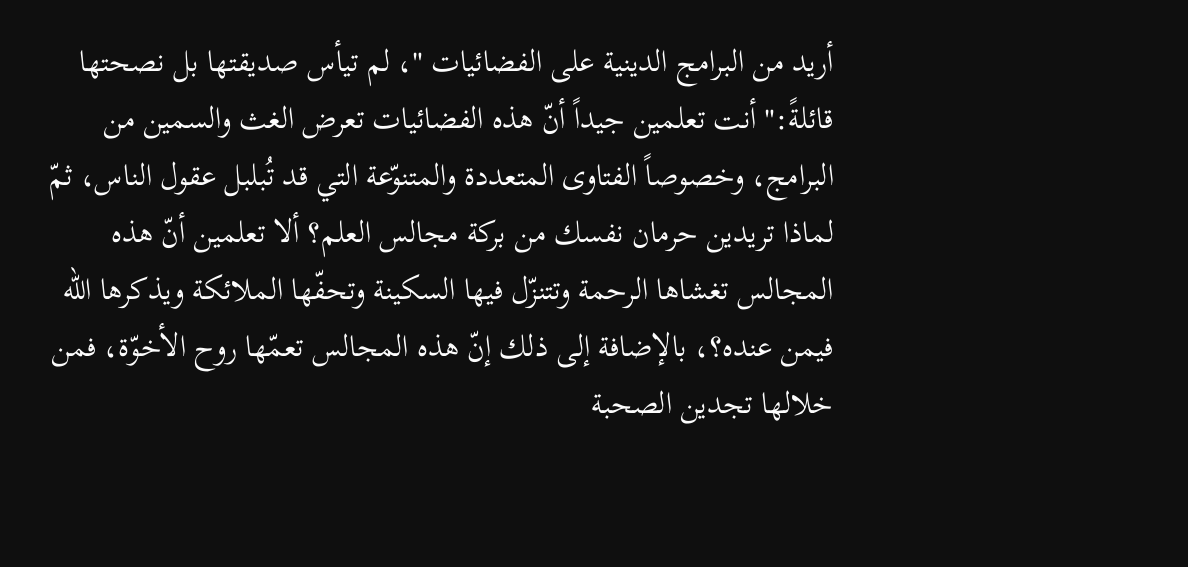أريد من البرامج الدينية على الفضائيات "، لم تيأس صديقتها بل نصحتها قائلةً:"أنت تعلمين جيداً أنّ هذه الفضائيات تعرض الغث والسمين من البرامج، وخصوصاً الفتاوى المتعددة والمتنوّعة التي قد تُبلبل عقول الناس، ثمّ لماذا تريدين حرمان نفسك من بركة مجالس العلم؟ ألا تعلمين أنّ هذه المجالس تغشاها الرحمة وتتنزّل فيها السكينة وتحفّها الملائكة ويذكرها الله فيمن عنده؟، بالإضافة إلى ذلك إنّ هذه المجالس تعمّها روح الأخوّة، فمن خلالها تجدين الصحبة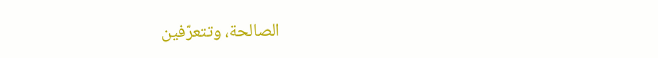الصالحة، وتتعرّفين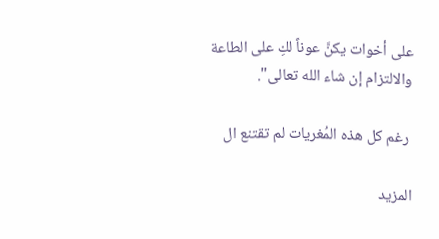على أخوات يكنَّ عوناً لكِ على الطاعة والالتزام إن شاء الله تعالى".

 رغم كل هذه المُغريات لم تقتنع ال

المزيد